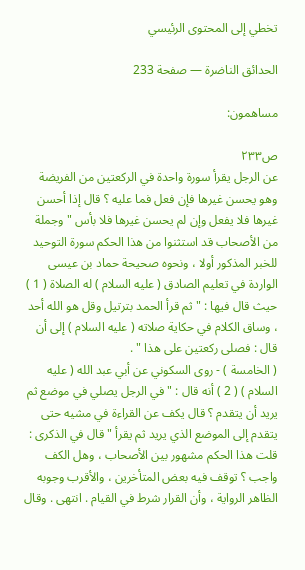تخطي إلى المحتوى الرئيسي

الحدائق الناضرة — صفحة 233

مساهمون:

ص٢٣٣
عن الرجل يقرأ سورة واحدة في الركعتين من الفريضة وهو يحسن غيرها فإن فعل فما عليه ؟ قال إذا أحسن غيرها فلا يفعل وإن لم يحسن غيرها فلا بأس " وجملة من الأصحاب قد استثنوا من هذا الحكم سورة التوحيد للخبر المذكور أولا ، ونحوه صحيحة حماد بن عيسى الواردة في تعليم الصادق ( عليه السلام ) له الصلاة ( 1 ) حيث قال فيها : " ثم قرأ الحمد بترتيل وقل هو الله أحد ، وساق الكلام في حكاية صلاته ( عليه السلام ) إلى أن قال : فصلى ركعتين على هذا " .
( الخامسة ) - روى السكوني عن أبي عبد الله ( عليه السلام ) ( 2 ) أنه قال : " في الرجل يصلي في موضع ثم يريد أن يتقدم ؟ قال يكف عن القراءة في مشيه حتى يتقدم إلى الموضع الذي يريد ثم يقرأ " قال في الذكرى : قلت هذا الحكم مشهور بين الأصحاب ، وهل الكف واجب ؟ توقف فيه بعض المتأخرين ، والأقرب وجوبه الظاهر الرواية ، وأن القرار شرط في القيام . انتهى . وقال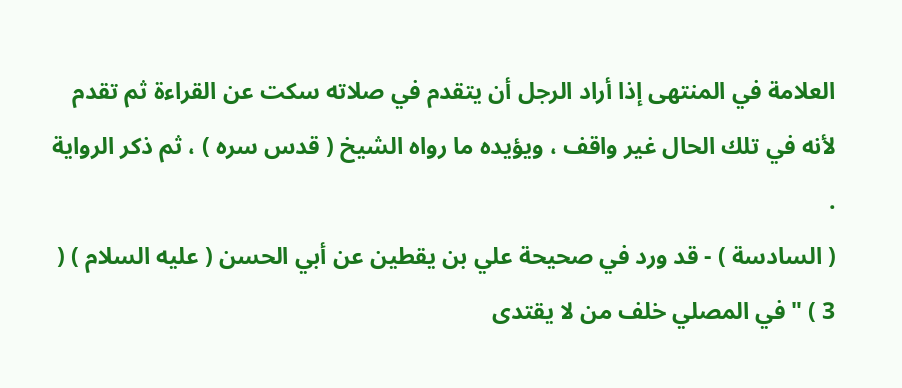العلامة في المنتهى إذا أراد الرجل أن يتقدم في صلاته سكت عن القراءة ثم تقدم لأنه في تلك الحال غير واقف ، ويؤيده ما رواه الشيخ ( قدس سره ) ، ثم ذكر الرواية .
( السادسة ) - قد ورد في صحيحة علي بن يقطين عن أبي الحسن ( عليه السلام ) ( 3 ) " في المصلي خلف من لا يقتدى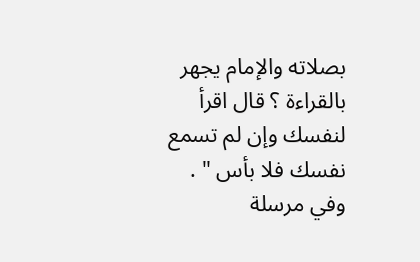بصلاته والإمام يجهر بالقراءة ؟ قال اقرأ لنفسك وإن لم تسمع نفسك فلا بأس " . وفي مرسلة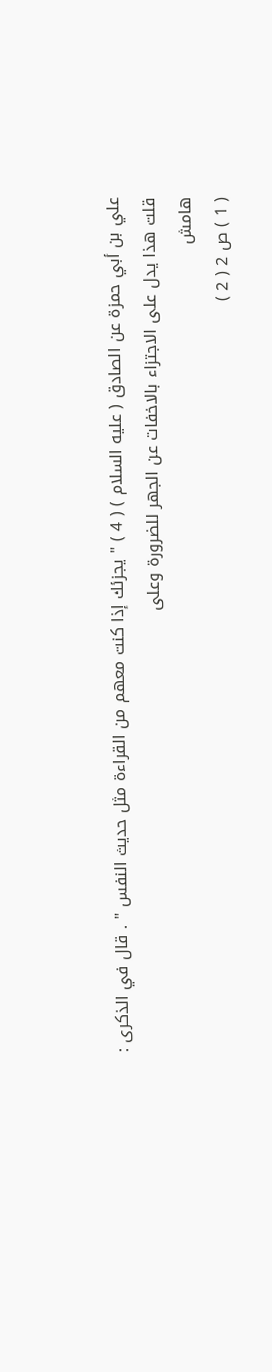علي بن أبي حمزة عن الصادق ( عليه السلام ) ( 4 ) " يجزئك إذا كنت معهم من القراءة مثل حديث النفس " . قال في الذكرى : قلت هذا يدل على الاجتزاء بالاخفات عن الجهر للضرورة وعلى
هامش
( 1 ) ص 2 ( 2 )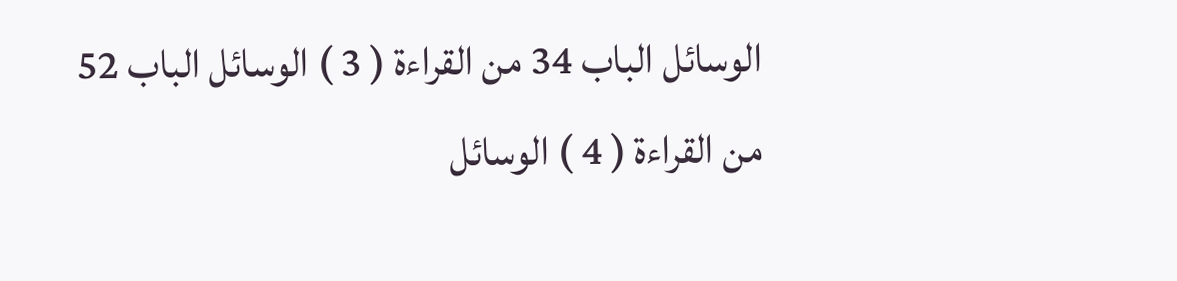الوسائل الباب 34 من القراءة ( 3 ) الوسائل الباب 52 من القراءة ( 4 ) الوسائل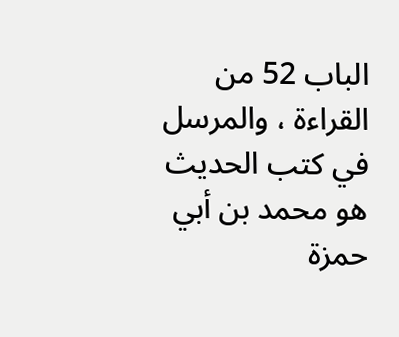الباب 52 من القراءة ، والمرسل في كتب الحديث هو محمد بن أبي حمزة